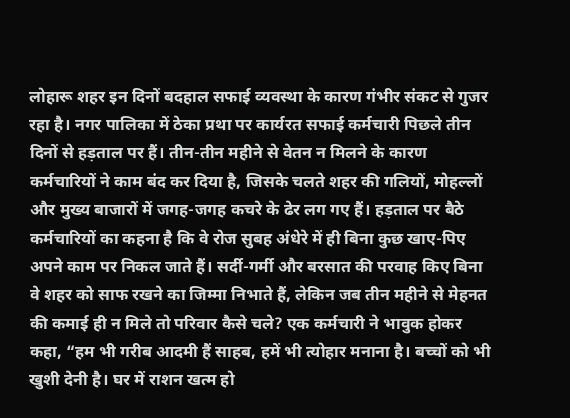लोहारू शहर इन दिनों बदहाल सफाई व्यवस्था के कारण गंभीर संकट से गुजर रहा है। नगर पालिका में ठेका प्रथा पर कार्यरत सफाई कर्मचारी पिछले तीन दिनों से हड़ताल पर हैं। तीन-तीन महीने से वेतन न मिलने के कारण कर्मचारियों ने काम बंद कर दिया है, जिसके चलते शहर की गलियों, मोहल्लों और मुख्य बाजारों में जगह-जगह कचरे के ढेर लग गए हैं। हड़ताल पर बैठे कर्मचारियों का कहना है कि वे रोज सुबह अंधेरे में ही बिना कुछ खाए-पिए अपने काम पर निकल जाते हैं। सर्दी-गर्मी और बरसात की परवाह किए बिना वे शहर को साफ रखने का जिम्मा निभाते हैं, लेकिन जब तीन महीने से मेहनत की कमाई ही न मिले तो परिवार कैसे चले? एक कर्मचारी ने भावुक होकर कहा, “हम भी गरीब आदमी हैं साहब, हमें भी त्योहार मनाना है। बच्चों को भी खुशी देनी है। घर में राशन खत्म हो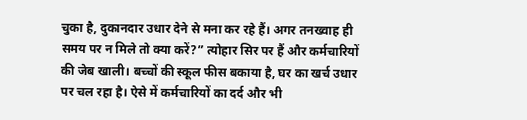चुका है, दुकानदार उधार देने से मना कर रहे हैं। अगर तनख्वाह ही समय पर न मिले तो क्या करें?” त्योहार सिर पर हैं और कर्मचारियों की जेब खाली। बच्चों की स्कूल फीस बकाया है, घर का खर्च उधार पर चल रहा है। ऐसे में कर्मचारियों का दर्द और भी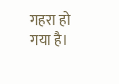गहरा हो गया है।